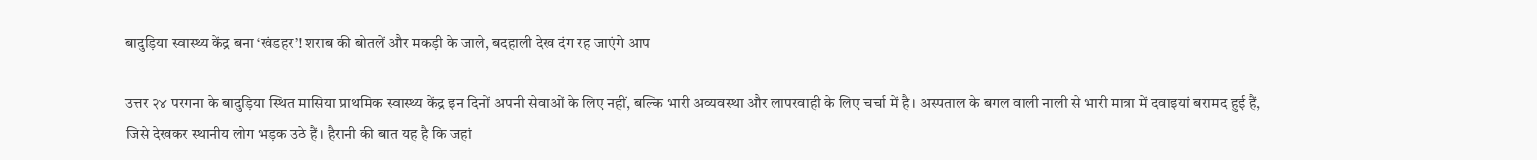बादुड़िया स्वास्थ्य केंद्र बना ‘खंडहर’! शराब की बोतलें और मकड़ी के जाले, बदहाली देख दंग रह जाएंगे आप

उत्तर २४ परगना के बादुड़िया स्थित मासिया प्राथमिक स्वास्थ्य केंद्र इन दिनों अपनी सेवाओं के लिए नहीं, बल्कि भारी अव्यवस्था और लापरवाही के लिए चर्चा में है। अस्पताल के बगल वाली नाली से भारी मात्रा में दवाइयां बरामद हुई हैं, जिसे देखकर स्थानीय लोग भड़क उठे हैं। हैरानी की बात यह है कि जहां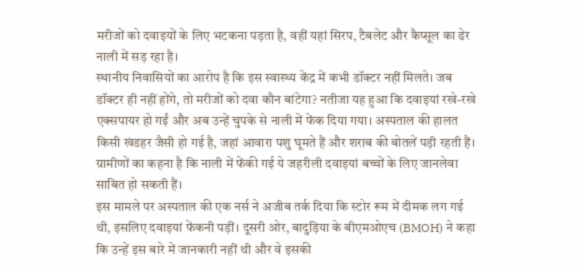मरीजों को दवाइयों के लिए भटकना पड़ता है, वहीं यहां सिरप, टैबलेट और कैप्सूल का ढेर नाली में सड़ रहा है।
स्थानीय निवासियों का आरोप है कि इस स्वास्थ्य केंद्र में कभी डॉक्टर नहीं मिलते। जब डॉक्टर ही नहीं होंगे, तो मरीजों को दवा कौन बांटेगा? नतीजा यह हुआ कि दवाइयां रखे-रखे एक्सपायर हो गईं और अब उन्हें चुपके से नाली में फेंक दिया गया। अस्पताल की हालत किसी खंडहर जैसी हो गई है, जहां आवारा पशु घूमते हैं और शराब की बोतलें पड़ी रहती हैं। ग्रामीणों का कहना है कि नाली में फेंकी गई ये जहरीली दवाइयां बच्चों के लिए जानलेवा साबित हो सकती हैं।
इस मामले पर अस्पताल की एक नर्स ने अजीब तर्क दिया कि स्टोर रूम में दीमक लग गई थी, इसलिए दवाइयां फेंकनी पड़ीं। दूसरी ओर, बादुड़िया के बीएमओएच (BMOH) ने कहा कि उन्हें इस बारे में जानकारी नहीं थी और वे इसकी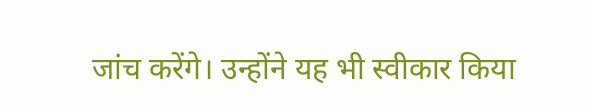जांच करेंगे। उन्होंने यह भी स्वीकार किया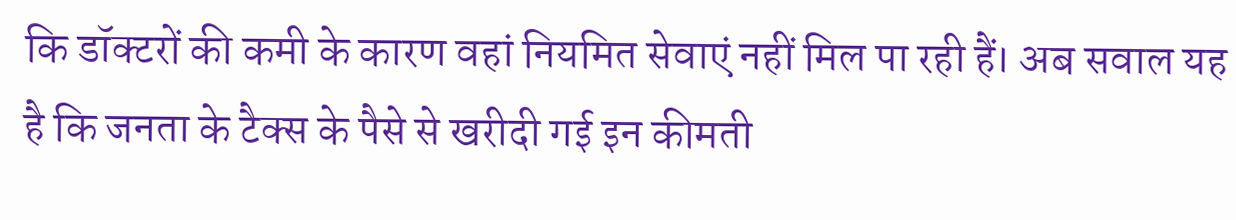कि डॉक्टरों की कमी के कारण वहां नियमित सेवाएं नहीं मिल पा रही हैं। अब सवाल यह है कि जनता के टैक्स के पैसे से खरीदी गई इन कीमती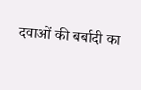दवाओं की बर्बादी का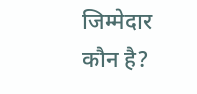जिम्मेदार कौन है?